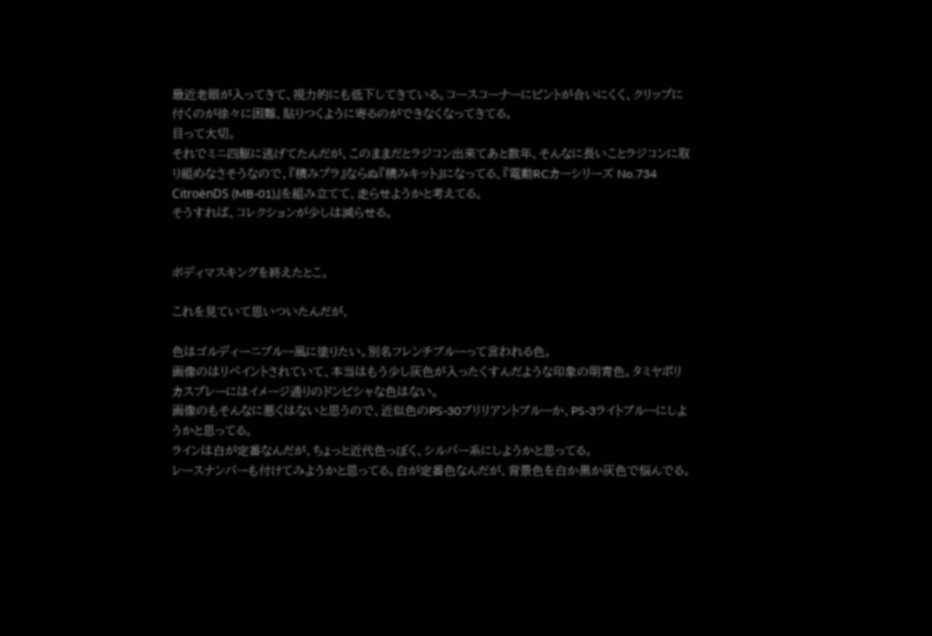最近老眼が入ってきて、視力的にも低下してきている。コースコーナーにピントが合いにくく、クリップに付くのが徐々に困難、貼りつくように寄るのができなくなってきてる。
目って大切。
それでミニ四駆に逃げてたんだが、このままだとラジコン出来てあと数年、そんなに長いことラジコンに取り組めなさそうなので、『積みプラ』ならぬ『積みキット』になってる、『電動RCカーシリーズ No.734 CitroënDS (MB-01)』を組み立てて、走らせようかと考えてる。
そうすれば、コレクションが少しは減らせる。


ボディマスキングを終えたとこ。

これを見ていて思いついたんだが、

色はゴルディーニブルー風に塗りたい。別名フレンチブルーって言われる色。
画像のはリペイントされていて、本当はもう少し灰色が入ったくすんだような印象の明青色。タミヤポリカスプレーにはイメージ通りのドンピシャな色はない。
画像のもそんなに悪くはないと思うので、近似色のPS-30ブリリアントブルーか、PS-3ライトブルーにしようかと思ってる。
ラインは白が定番なんだが、ちょっと近代色っぽく、シルバー系にしようかと思ってる。
レースナンバーも付けてみようかと思ってる。白が定番色なんだが、背景色を白か黒か灰色で悩んでる。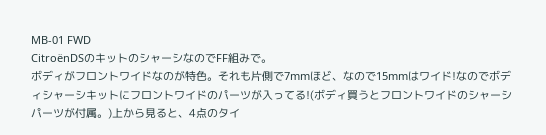MB‐01 FWD
CitroënDSのキットのシャーシなのでFF組みで。
ボディがフロントワイドなのが特色。それも片側で7mmほど、なので15mmはワイド!なのでボディシャーシキットにフロントワイドのパーツが入ってる!(ボディ買うとフロントワイドのシャーシパーツが付属。)上から見ると、4点のタイ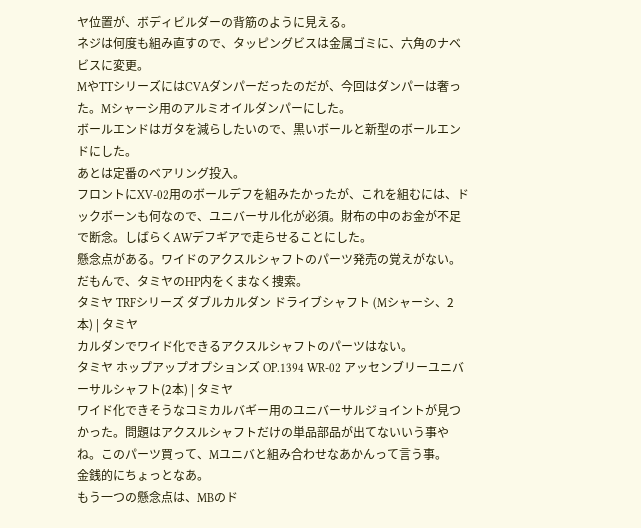ヤ位置が、ボディビルダーの背筋のように見える。
ネジは何度も組み直すので、タッピングビスは金属ゴミに、六角のナベビスに変更。
MやTTシリーズにはCVAダンパーだったのだが、今回はダンパーは奢った。Mシャーシ用のアルミオイルダンパーにした。
ボールエンドはガタを減らしたいので、黒いボールと新型のボールエンドにした。
あとは定番のベアリング投入。
フロントにXV-02用のボールデフを組みたかったが、これを組むには、ドックボーンも何なので、ユニバーサル化が必須。財布の中のお金が不足で断念。しばらくAWデフギアで走らせることにした。
懸念点がある。ワイドのアクスルシャフトのパーツ発売の覚えがない。だもんで、タミヤのHP内をくまなく捜索。
タミヤ TRFシリーズ ダブルカルダン ドライブシャフト (Mシャーシ、2本) | タミヤ
カルダンでワイド化できるアクスルシャフトのパーツはない。
タミヤ ホップアップオプションズ OP.1394 WR-02 アッセンブリーユニバーサルシャフト(2本) | タミヤ
ワイド化できそうなコミカルバギー用のユニバーサルジョイントが見つかった。問題はアクスルシャフトだけの単品部品が出てないいう事やね。このパーツ買って、Mユニバと組み合わせなあかんって言う事。
金銭的にちょっとなあ。
もう一つの懸念点は、MBのド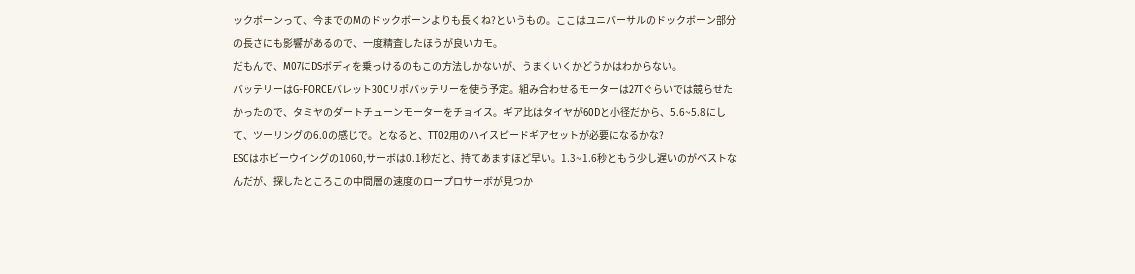ックボーンって、今までのMのドックボーンよりも長くね?というもの。ここはユニバーサルのドックボーン部分の長さにも影響があるので、一度精査したほうが良いカモ。
だもんで、M07にDSボディを乗っけるのもこの方法しかないが、うまくいくかどうかはわからない。
バッテリーはG-FORCEバレット30Cリポバッテリーを使う予定。組み合わせるモーターは27Tぐらいでは競らせたかったので、タミヤのダートチューンモーターをチョイス。ギア比はタイヤが60Dと小径だから、5.6~5.8にして、ツーリングの6.0の感じで。となると、TT02用のハイスピードギアセットが必要になるかな?
ESCはホビーウイングの1060,サーボは0.1秒だと、持てあますほど早い。1.3~1.6秒ともう少し遅いのがベストなんだが、探したところこの中間層の速度のロープロサーボが見つか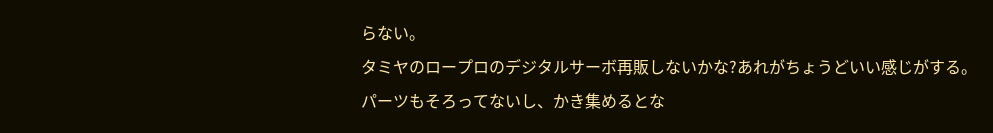らない。
タミヤのロープロのデジタルサーボ再販しないかな?あれがちょうどいい感じがする。
パーツもそろってないし、かき集めるとな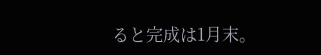ると完成は1月末。